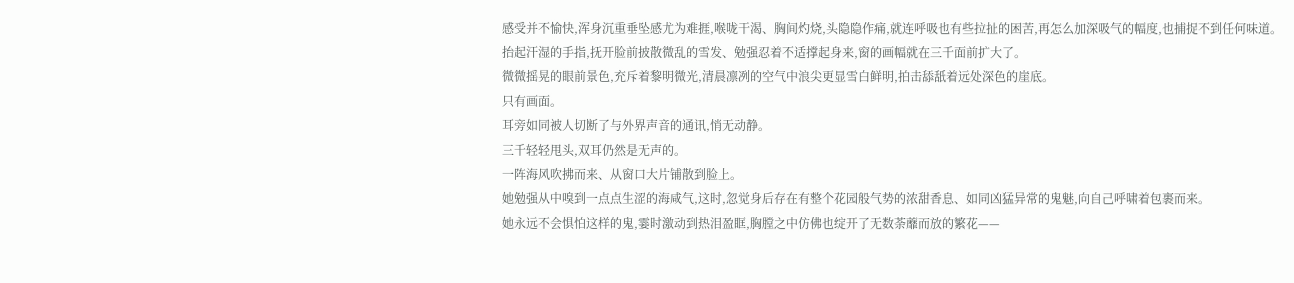感受并不愉快,浑身沉重垂坠感尤为难捱,喉咙干渴、胸间灼烧,头隐隐作痛,就连呼吸也有些拉扯的困苦,再怎么加深吸气的幅度,也捕捉不到任何味道。
抬起汗湿的手指,抚开脸前披散微乱的雪发、勉强忍着不适撑起身来,窗的画幅就在三千面前扩大了。
微微摇晃的眼前景色,充斥着黎明微光,清晨凛冽的空气中浪尖更显雪白鲜明,拍击舔舐着远处深色的崖底。
只有画面。
耳旁如同被人切断了与外界声音的通讯,悄无动静。
三千轻轻甩头,双耳仍然是无声的。
一阵海风吹拂而来、从窗口大片铺散到脸上。
她勉强从中嗅到一点点生涩的海咸气,这时,忽觉身后存在有整个花园般气势的浓甜香息、如同凶猛异常的鬼魅,向自己呼啸着包裹而来。
她永远不会惧怕这样的鬼,霎时激动到热泪盈眶,胸膛之中仿佛也绽开了无数荼蘼而放的繁花——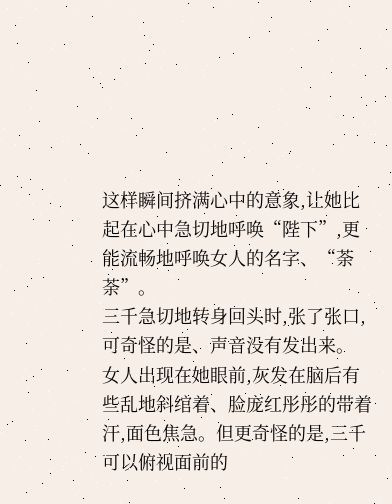这样瞬间挤满心中的意象,让她比起在心中急切地呼唤“陛下”,更能流畅地呼唤女人的名字、“荼荼”。
三千急切地转身回头时,张了张口,可奇怪的是、声音没有发出来。
女人出现在她眼前,灰发在脑后有些乱地斜绾着、脸庞红彤彤的带着汗,面色焦急。但更奇怪的是,三千可以俯视面前的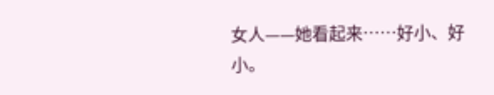女人——她看起来……好小、好小。